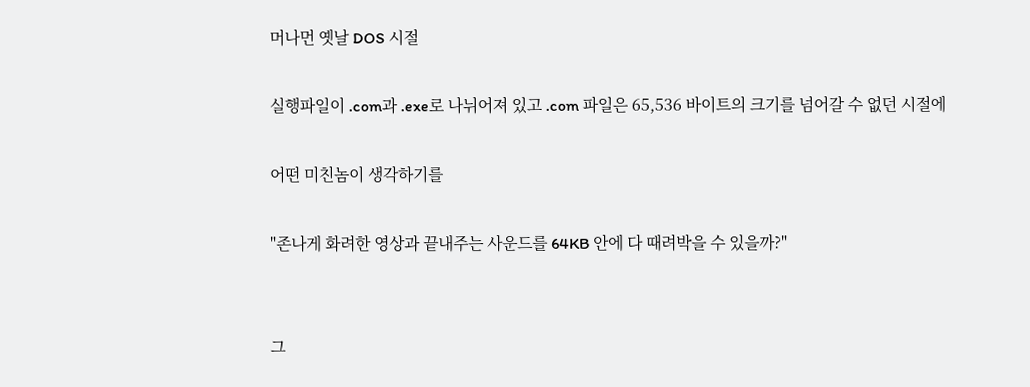머나먼 옛날 DOS 시절

실행파일이 .com과 .exe로 나뉘어져 있고 .com 파일은 65,536 바이트의 크기를 넘어갈 수 없던 시절에

어떤 미친놈이 생각하기를

"존나게 화려한 영상과 끝내주는 사운드를 64KB 안에 다 때려박을 수 있을까?"


그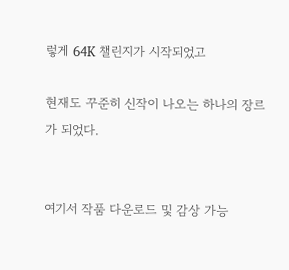렇게 64K 챌린지가 시작되었고

현재도 꾸준히 신작이 나오는 하나의 장르가 되었다.


여기서 작품 다운로드 및 감상 가능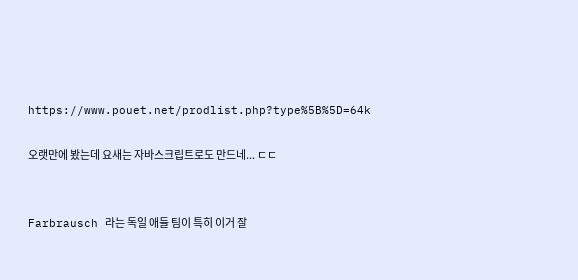https://www.pouet.net/prodlist.php?type%5B%5D=64k

오랫만에 봤는데 요새는 자바스크립트로도 만드네... ㄷㄷ


Farbrausch 라는 독일 애들 팀이 특히 이거 잘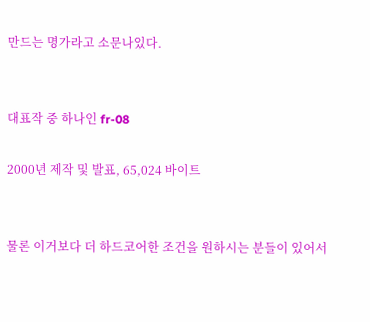만드는 명가라고 소문나있다.


대표작 중 하나인 fr-08

2000년 제작 및 발표, 65,024 바이트


물론 이거보다 더 하드코어한 조건을 원하시는 분들이 있어서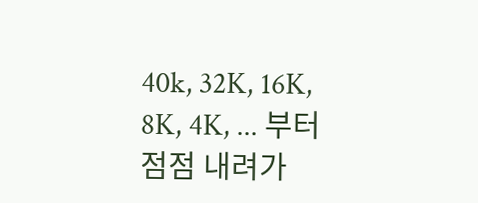40k, 32K, 16K, 8K, 4K, ... 부터 점점 내려가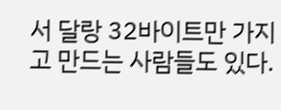서 달랑 32바이트만 가지고 만드는 사람들도 있다.